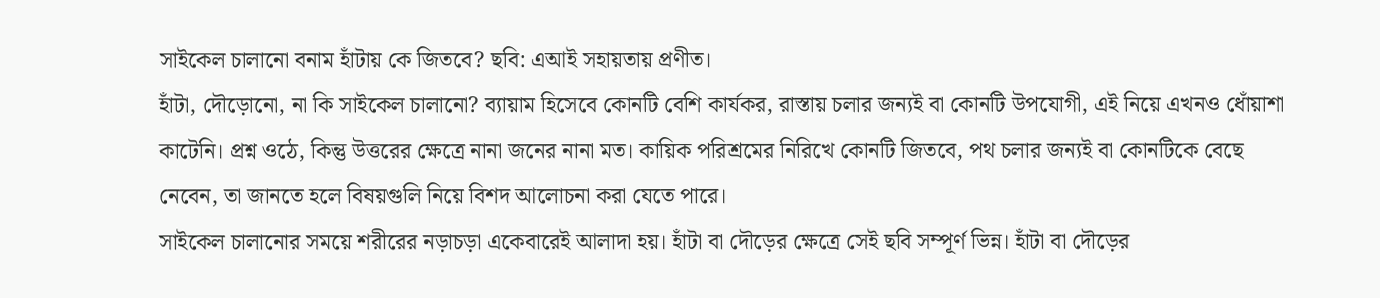সাইকেল চালানো বনাম হাঁটায় কে জিতবে? ছবি: এআই সহায়তায় প্রণীত।
হাঁটা, দৌড়োনো, না কি সাইকেল চালানো? ব্যায়াম হিসেবে কোনটি বেশি কার্যকর, রাস্তায় চলার জন্যই বা কোনটি উপযোগী, এই নিয়ে এখনও ধোঁয়াশা কাটেনি। প্রশ্ন ওঠে, কিন্তু উত্তরের ক্ষেত্রে নানা জনের নানা মত। কায়িক পরিশ্রমের নিরিখে কোনটি জিতবে, পথ চলার জন্যই বা কোনটিকে বেছে নেবেন, তা জানতে হলে বিষয়গুলি নিয়ে বিশদ আলোচনা করা যেতে পারে।
সাইকেল চালানোর সময়ে শরীরের নড়াচড়া একেবারেই আলাদা হয়। হাঁটা বা দৌড়ের ক্ষেত্রে সেই ছবি সম্পূর্ণ ভিন্ন। হাঁটা বা দৌড়ের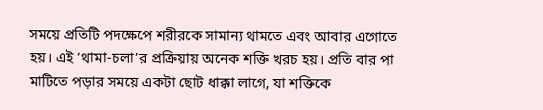সময়ে প্রতিটি পদক্ষেপে শরীরকে সামান্য থামতে এবং আবার এগোতে হয়। এই ‘থামা-চলা’র প্রক্রিয়ায় অনেক শক্তি খরচ হয়। প্রতি বার পা মাটিতে পড়ার সময়ে একটা ছোট ধাক্কা লাগে, যা শক্তিকে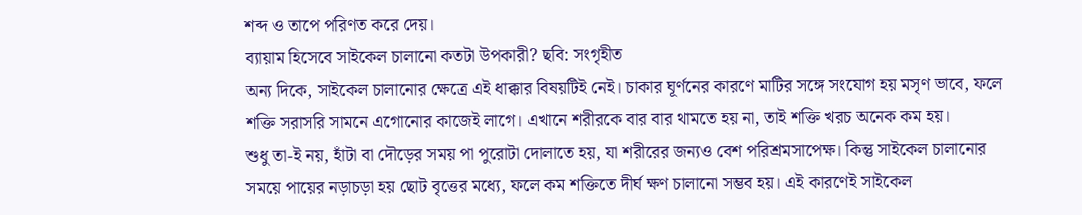শব্দ ও তাপে পরিণত করে দেয়।
ব্যায়াম হিসেবে সাইকেল চালানো কতটা উপকারী? ছবি: সংগৃহীত
অন্য দিকে, সাইকেল চালানোর ক্ষেত্রে এই ধাক্কার বিষয়টিই নেই। চাকার ঘূর্ণনের কারণে মাটির সঙ্গে সংযোগ হয় মসৃণ ভাবে, ফলে শক্তি সরাসরি সামনে এগোনোর কাজেই লাগে। এখানে শরীরকে বার বার থামতে হয় না, তাই শক্তি খরচ অনেক কম হয়।
শুধু তা-ই নয়, হাঁটা বা দৌড়ের সময় পা পুরোটা দোলাতে হয়, যা শরীরের জন্যও বেশ পরিশ্রমসাপেক্ষ। কিন্তু সাইকেল চালানোর সময়ে পায়ের নড়াচড়া হয় ছোট বৃত্তের মধ্যে, ফলে কম শক্তিতে দীর্ঘ ক্ষণ চালানো সম্ভব হয়। এই কারণেই সাইকেল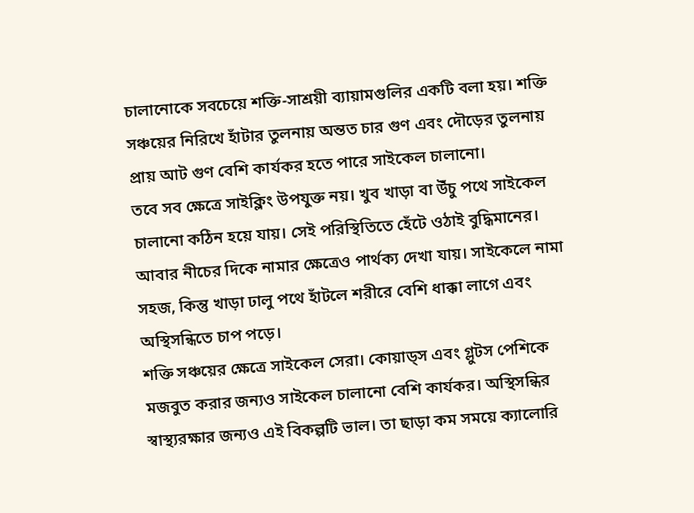চালানোকে সবচেয়ে শক্তি-সাশ্রয়ী ব্যায়ামগুলির একটি বলা হয়। শক্তি সঞ্চয়ের নিরিখে হাঁটার তুলনায় অন্তত চার গুণ এবং দৌড়ের তুলনায় প্রায় আট গুণ বেশি কার্যকর হতে পারে সাইকেল চালানো।
তবে সব ক্ষেত্রে সাইক্লিং উপযুক্ত নয়। খুব খাড়া বা উঁচু পথে সাইকেল চালানো কঠিন হয়ে যায়। সেই পরিস্থিতিতে হেঁটে ওঠাই বুদ্ধিমানের। আবার নীচের দিকে নামার ক্ষেত্রেও পার্থক্য দেখা যায়। সাইকেলে নামা সহজ, কিন্তু খাড়া ঢালু পথে হাঁটলে শরীরে বেশি ধাক্কা লাগে এবং অস্থিসন্ধিতে চাপ পড়ে।
শক্তি সঞ্চয়ের ক্ষেত্রে সাইকেল সেরা। কোয়াড্স এবং গ্লুটস পেশিকে মজবুত করার জন্যও সাইকেল চালানো বেশি কার্যকর। অস্থিসন্ধির স্বাস্থ্যরক্ষার জন্যও এই বিকল্পটি ভাল। তা ছাড়া কম সময়ে ক্যালোরি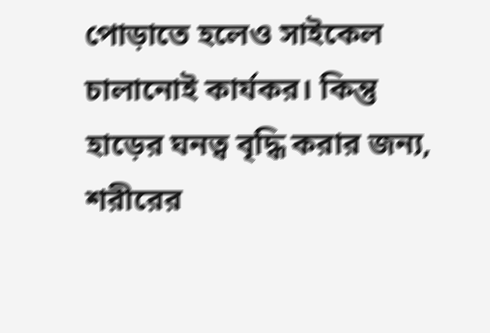পোড়াতে হলেও সাইকেল চালানোই কার্যকর। কিন্তু হাড়ের ঘনত্ব বৃদ্ধি করার জন্য, শরীরের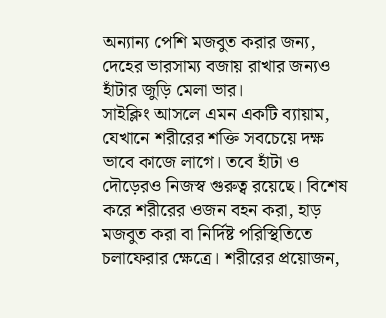অন্যান্য পেশি মজবুত করার জন্য, দেহের ভারসাম্য বজায় রাখার জন্যও হাঁটার জুড়ি মেলা ভার।
সাইক্লিং আসলে এমন একটি ব্যায়াম, যেখানে শরীরের শক্তি সবচেয়ে দক্ষ ভাবে কাজে লাগে। তবে হাঁটা ও দৌড়েরও নিজস্ব গুরুত্ব রয়েছে। বিশেষ করে শরীরের ওজন বহন করা, হাড় মজবুত করা বা নির্দিষ্ট পরিস্থিতিতে চলাফেরার ক্ষেত্রে। শরীরের প্রয়োজন,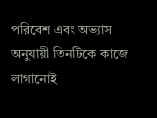পরিবেশ এবং অভ্যাস অনুযায়ী তিনটিকে কাজে লাগানোই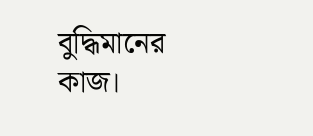বুদ্ধিমানের কাজ।